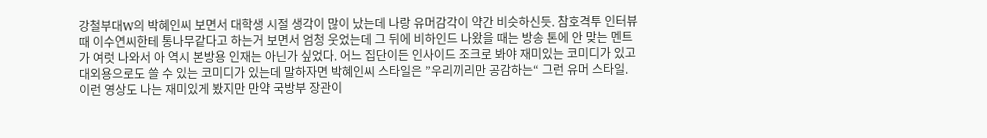강철부대W의 박혜인씨 보면서 대학생 시절 생각이 많이 났는데 나랑 유머감각이 약간 비슷하신듯. 참호격투 인터뷰 때 이수연씨한테 통나무같다고 하는거 보면서 엄청 웃었는데 그 뒤에 비하인드 나왔을 때는 방송 톤에 안 맞는 멘트가 여럿 나와서 아 역시 본방용 인재는 아닌가 싶었다. 어느 집단이든 인사이드 조크로 봐야 재미있는 코미디가 있고 대외용으로도 쓸 수 있는 코미디가 있는데 말하자면 박혜인씨 스타일은 ”우리끼리만 공감하는“ 그런 유머 스타일.
이런 영상도 나는 재미있게 봤지만 만약 국방부 장관이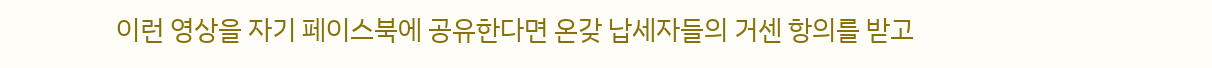이런 영상을 자기 페이스북에 공유한다면 온갖 납세자들의 거센 항의를 받고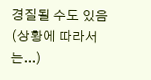경질될 수도 있음 (상황에 따라서는...)